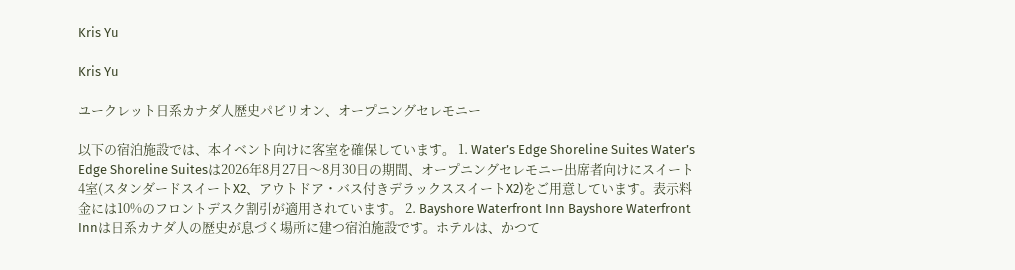Kris Yu

Kris Yu

ユークレット日系カナダ人歴史パビリオン、オープニングセレモニー

以下の宿泊施設では、本イベント向けに客室を確保しています。 1. Water’s Edge Shoreline Suites Water’s Edge Shoreline Suitesは2026年8月27日〜8月30日の期間、オープニングセレモニー出席者向けにスイート4室(スタンダードスイートX2、アウトドア・バス付きデラックススイートX2)をご用意しています。表示料金には10%のフロントデスク割引が適用されています。 2. Bayshore Waterfront Inn Bayshore Waterfront Innは日系カナダ人の歴史が息づく場所に建つ宿泊施設です。ホテルは、かつて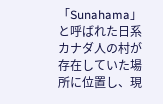「Sunahama」と呼ばれた日系カナダ人の村が存在していた場所に位置し、現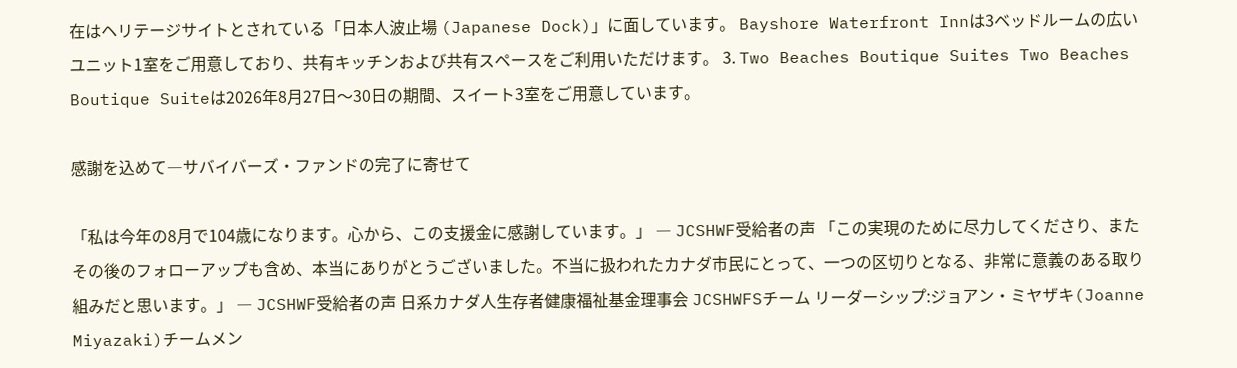在はヘリテージサイトとされている「日本人波止場 (Japanese Dock)」に面しています。 Bayshore Waterfront Innは3ベッドルームの広いユニット1室をご用意しており、共有キッチンおよび共有スペースをご利用いただけます。 3. Two Beaches Boutique Suites Two Beaches Boutique Suiteは2026年8月27日〜30日の期間、スイート3室をご用意しています。

感謝を込めて―サバイバーズ・ファンドの完了に寄せて

「私は今年の8月で104歳になります。心から、この支援金に感謝しています。」 ― JCSHWF受給者の声 「この実現のために尽力してくださり、またその後のフォローアップも含め、本当にありがとうございました。不当に扱われたカナダ市民にとって、一つの区切りとなる、非常に意義のある取り組みだと思います。」 ― JCSHWF受給者の声 日系カナダ人生存者健康福祉基金理事会 JCSHWFSチーム リーダーシップ:ジョアン・ミヤザキ(Joanne Miyazaki)チームメン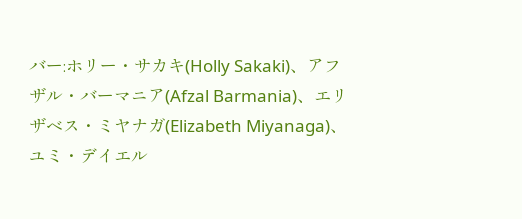バー:ホリー・サカキ(Holly Sakaki)、アフザル・バーマニア(Afzal Barmania)、エリザベス・ミヤナガ(Elizabeth Miyanaga)、ユミ・デイエル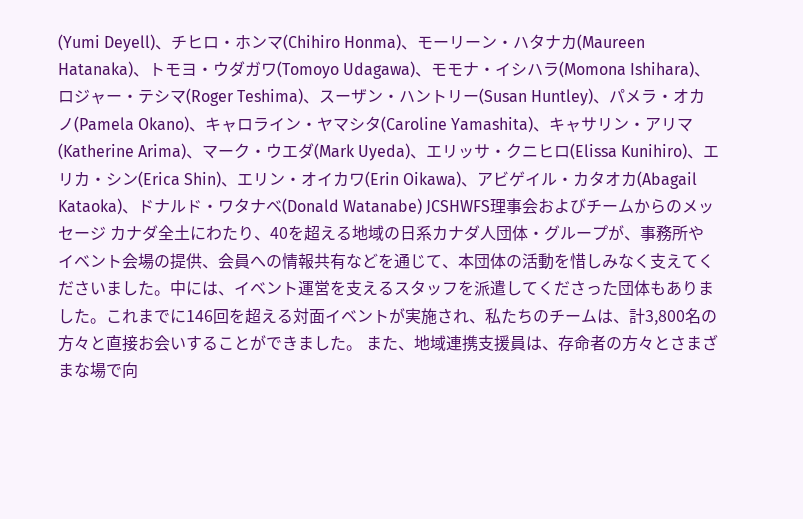(Yumi Deyell)、チヒロ・ホンマ(Chihiro Honma)、モーリーン・ハタナカ(Maureen Hatanaka)、トモヨ・ウダガワ(Tomoyo Udagawa)、モモナ・イシハラ(Momona Ishihara)、ロジャー・テシマ(Roger Teshima)、スーザン・ハントリー(Susan Huntley)、パメラ・オカノ(Pamela Okano)、キャロライン・ヤマシタ(Caroline Yamashita)、キャサリン・アリマ(Katherine Arima)、マーク・ウエダ(Mark Uyeda)、エリッサ・クニヒロ(Elissa Kunihiro)、エリカ・シン(Erica Shin)、エリン・オイカワ(Erin Oikawa)、アビゲイル・カタオカ(Abagail Kataoka)、ドナルド・ワタナベ(Donald Watanabe) JCSHWFS理事会およびチームからのメッセージ カナダ全土にわたり、40を超える地域の日系カナダ人団体・グループが、事務所やイベント会場の提供、会員への情報共有などを通じて、本団体の活動を惜しみなく支えてくださいました。中には、イベント運営を支えるスタッフを派遣してくださった団体もありました。これまでに146回を超える対面イベントが実施され、私たちのチームは、計3,800名の方々と直接お会いすることができました。 また、地域連携支援員は、存命者の方々とさまざまな場で向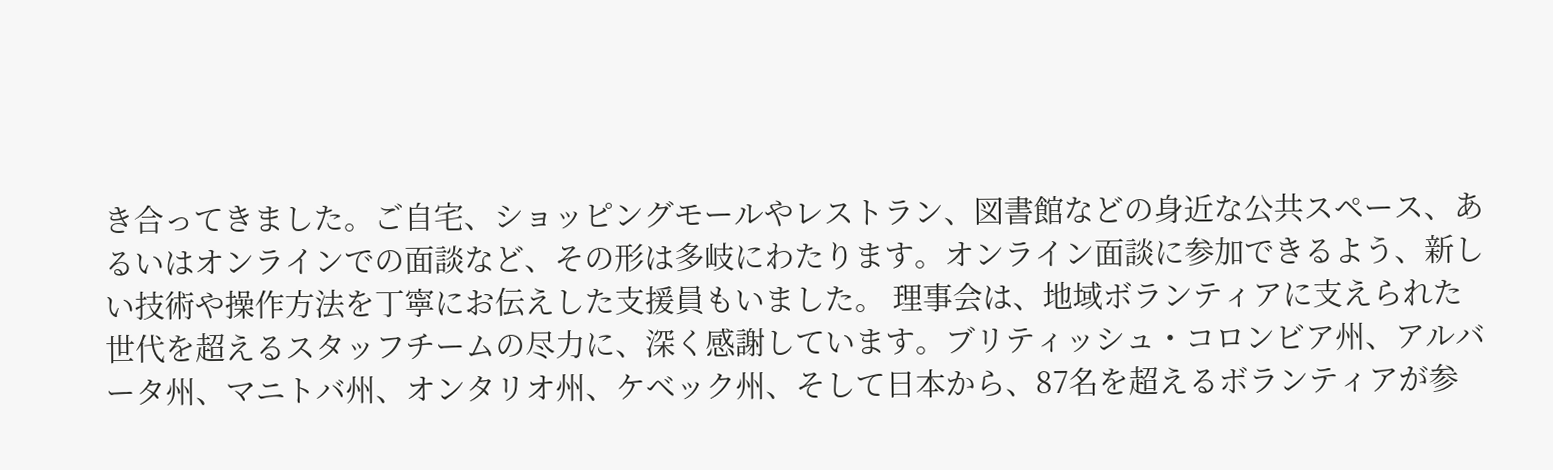き合ってきました。ご自宅、ショッピングモールやレストラン、図書館などの身近な公共スペース、あるいはオンラインでの面談など、その形は多岐にわたります。オンライン面談に参加できるよう、新しい技術や操作方法を丁寧にお伝えした支援員もいました。 理事会は、地域ボランティアに支えられた世代を超えるスタッフチームの尽力に、深く感謝しています。ブリティッシュ・コロンビア州、アルバータ州、マニトバ州、オンタリオ州、ケベック州、そして日本から、87名を超えるボランティアが参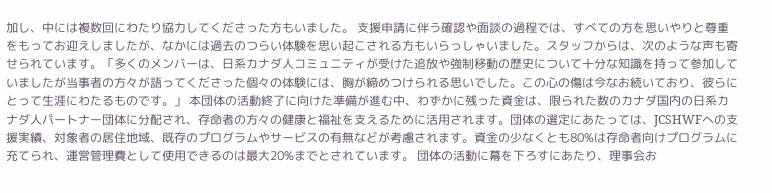加し、中には複数回にわたり協力してくださった方もいました。 支援申請に伴う確認や面談の過程では、すべての方を思いやりと尊重をもってお迎えしましたが、なかには過去のつらい体験を思い起こされる方もいらっしゃいました。スタッフからは、次のような声も寄せられています。「多くのメンバーは、日系カナダ人コミュニティが受けた追放や強制移動の歴史について十分な知識を持って参加していましたが当事者の方々が語ってくださった個々の体験には、胸が締めつけられる思いでした。この心の傷は今なお続いており、彼らにとって生涯にわたるものです。」 本団体の活動終了に向けた準備が進む中、わずかに残った資金は、限られた数のカナダ国内の日系カナダ人パートナー団体に分配され、存命者の方々の健康と福祉を支えるために活用されます。団体の選定にあたっては、JCSHWFへの支援実績、対象者の居住地域、既存のプログラムやサービスの有無などが考慮されます。資金の少なくとも80%は存命者向けプログラムに充てられ、運営管理費として使用できるのは最大20%までとされています。 団体の活動に幕を下ろすにあたり、理事会お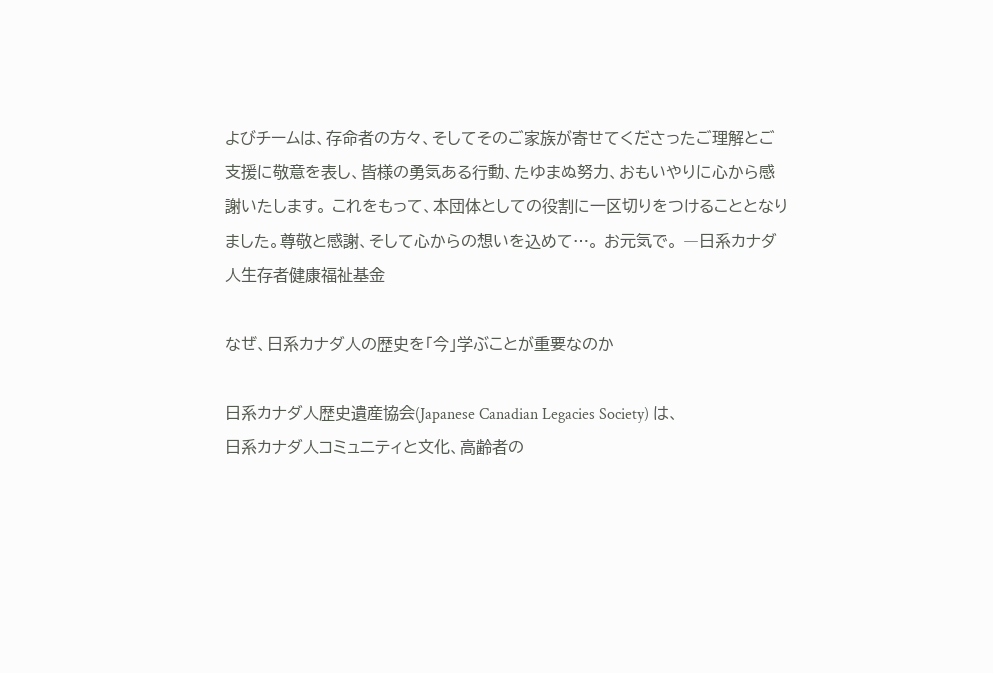よびチームは、存命者の方々、そしてそのご家族が寄せてくださったご理解とご支援に敬意を表し、皆様の勇気ある行動、たゆまぬ努力、おもいやりに心から感謝いたします。 これをもって、本団体としての役割に一区切りをつけることとなりました。尊敬と感謝、そして心からの想いを込めて…。 お元気で。 ―日系カナダ人生存者健康福祉基金

なぜ、日系カナダ人の歴史を「今」学ぶことが重要なのか

日系カナダ人歴史遺産協会(Japanese Canadian Legacies Society) は、
日系カナダ人コミュニティと文化、高齢者の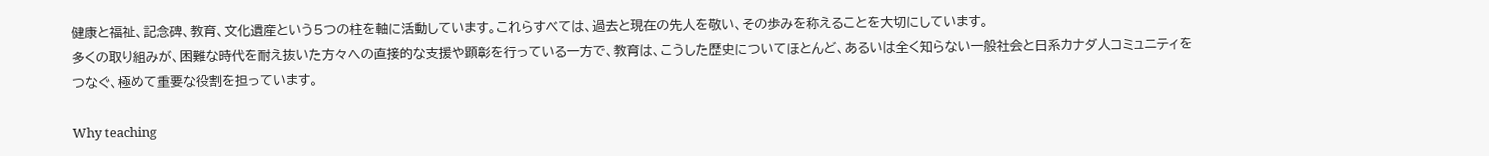健康と福祉、記念碑、教育、文化遺産という5つの柱を軸に活動しています。これらすべては、過去と現在の先人を敬い、その歩みを称えることを大切にしています。
多くの取り組みが、困難な時代を耐え抜いた方々への直接的な支援や顕彰を行っている一方で、教育は、こうした歴史についてほとんど、あるいは全く知らない一般社会と日系カナダ人コミュニティをつなぐ、極めて重要な役割を担っています。

Why teaching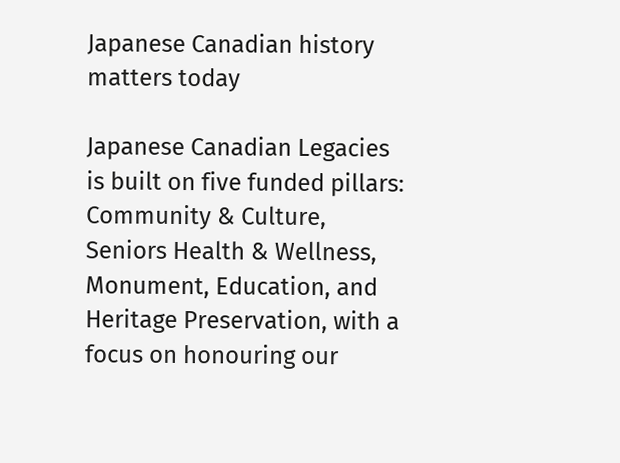Japanese Canadian history matters today

Japanese Canadian Legacies is built on five funded pillars: Community & Culture, Seniors Health & Wellness, Monument, Education, and Heritage Preservation, with a focus on honouring our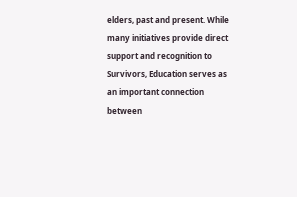elders, past and present. While many initiatives provide direct support and recognition to Survivors, Education serves as an important connection between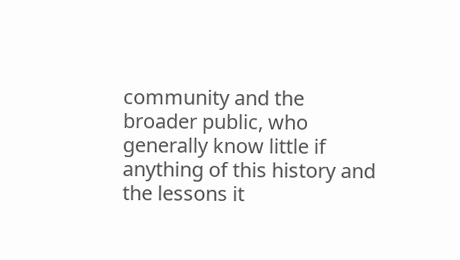community and the broader public, who generally know little if anything of this history and the lessons it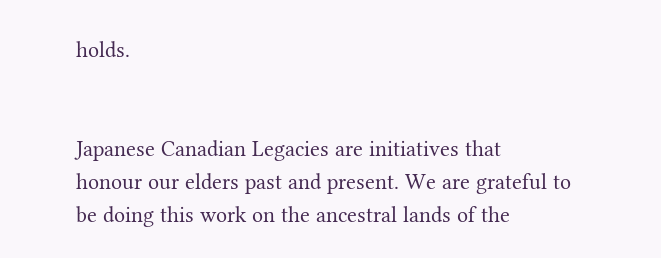holds.


Japanese Canadian Legacies are initiatives that honour our elders past and present. We are grateful to be doing this work on the ancestral lands of the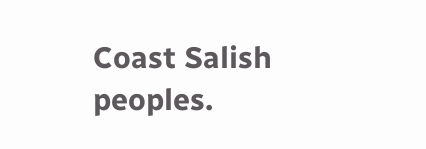Coast Salish peoples.